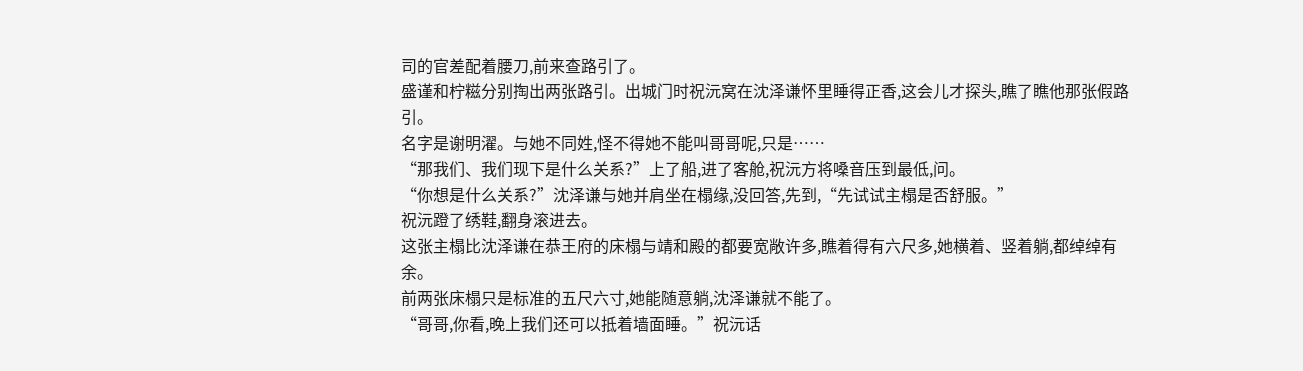司的官差配着腰刀,前来查路引了。
盛谨和柠糍分别掏出两张路引。出城门时祝沅窝在沈泽谦怀里睡得正香,这会儿才探头,瞧了瞧他那张假路引。
名字是谢明濯。与她不同姓,怪不得她不能叫哥哥呢,只是……
“那我们、我们现下是什么关系?”上了船,进了客舱,祝沅方将嗓音压到最低,问。
“你想是什么关系?”沈泽谦与她并肩坐在榻缘,没回答,先到,“先试试主榻是否舒服。”
祝沅蹬了绣鞋,翻身滚进去。
这张主榻比沈泽谦在恭王府的床榻与靖和殿的都要宽敞许多,瞧着得有六尺多,她横着、竖着躺,都绰绰有余。
前两张床榻只是标准的五尺六寸,她能随意躺,沈泽谦就不能了。
“哥哥,你看,晚上我们还可以抵着墙面睡。”祝沅话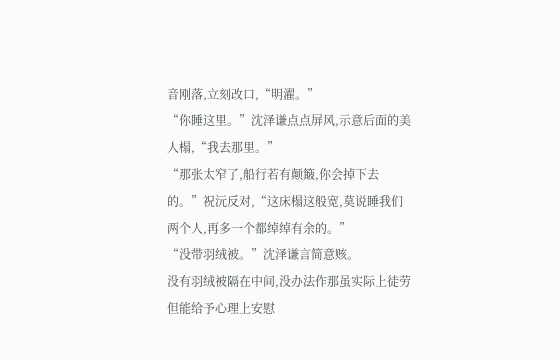音刚落,立刻改口,“明濯。”
“你睡这里。”沈泽谦点点屏风,示意后面的美人榻,“我去那里。”
“那张太窄了,船行若有颠簸,你会掉下去的。”祝沅反对,“这床榻这般宽,莫说睡我们两个人,再多一个都绰绰有余的。”
“没带羽绒被。”沈泽谦言简意赅。
没有羽绒被隔在中间,没办法作那虽实际上徒劳但能给予心理上安慰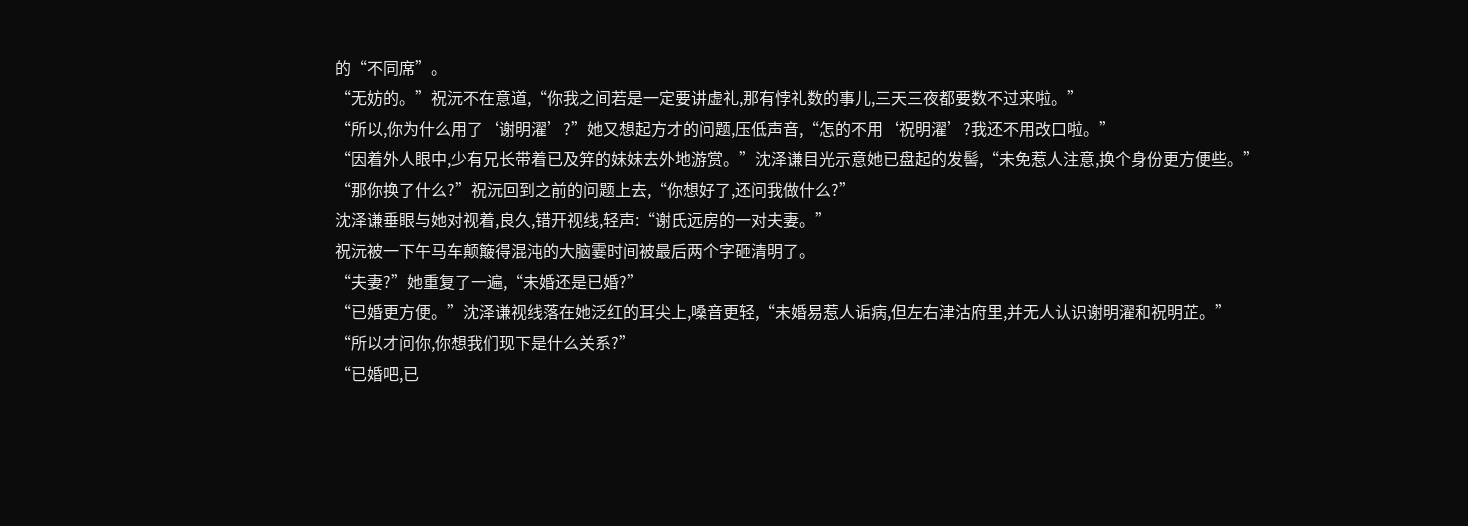的“不同席”。
“无妨的。”祝沅不在意道,“你我之间若是一定要讲虚礼,那有悖礼数的事儿,三天三夜都要数不过来啦。”
“所以,你为什么用了‘谢明濯’?”她又想起方才的问题,压低声音,“怎的不用‘祝明濯’?我还不用改口啦。”
“因着外人眼中,少有兄长带着已及笄的妹妹去外地游赏。”沈泽谦目光示意她已盘起的发髻,“未免惹人注意,换个身份更方便些。”
“那你换了什么?”祝沅回到之前的问题上去,“你想好了,还问我做什么?”
沈泽谦垂眼与她对视着,良久,错开视线,轻声:“谢氏远房的一对夫妻。”
祝沅被一下午马车颠簸得混沌的大脑霎时间被最后两个字砸清明了。
“夫妻?”她重复了一遍,“未婚还是已婚?”
“已婚更方便。”沈泽谦视线落在她泛红的耳尖上,嗓音更轻,“未婚易惹人诟病,但左右津沽府里,并无人认识谢明濯和祝明芷。”
“所以才问你,你想我们现下是什么关系?”
“已婚吧,已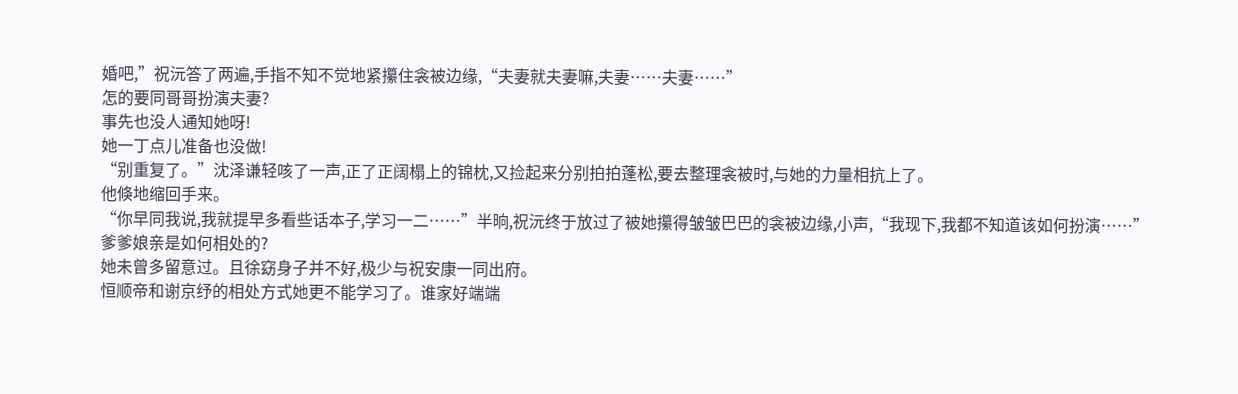婚吧,”祝沅答了两遍,手指不知不觉地紧攥住衾被边缘,“夫妻就夫妻嘛,夫妻……夫妻……”
怎的要同哥哥扮演夫妻?
事先也没人通知她呀!
她一丁点儿准备也没做!
“别重复了。”沈泽谦轻咳了一声,正了正阔榻上的锦枕,又捡起来分别拍拍蓬松,要去整理衾被时,与她的力量相抗上了。
他倏地缩回手来。
“你早同我说,我就提早多看些话本子,学习一二……”半晌,祝沅终于放过了被她攥得皱皱巴巴的衾被边缘,小声,“我现下,我都不知道该如何扮演……”
爹爹娘亲是如何相处的?
她未曾多留意过。且徐窈身子并不好,极少与祝安康一同出府。
恒顺帝和谢京纾的相处方式她更不能学习了。谁家好端端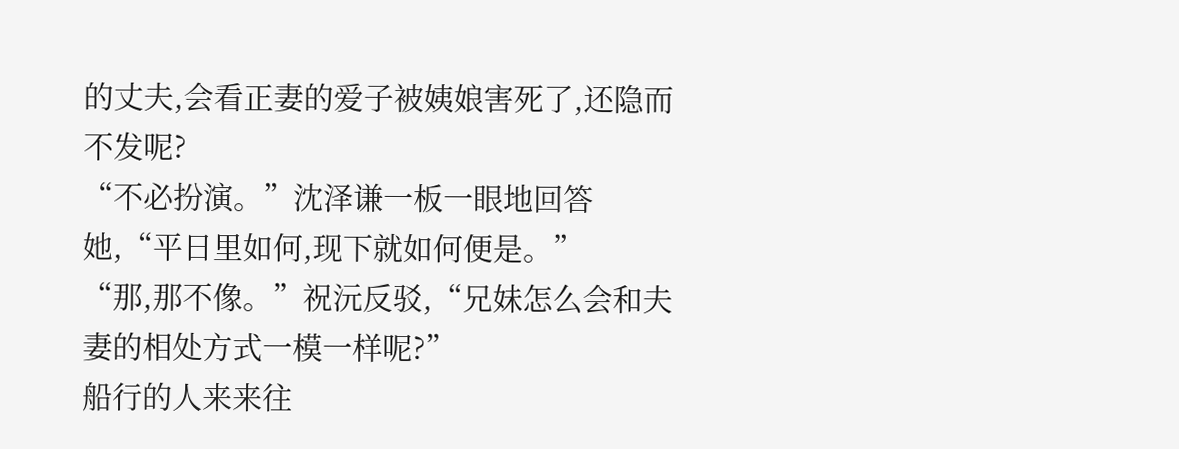的丈夫,会看正妻的爱子被姨娘害死了,还隐而不发呢?
“不必扮演。”沈泽谦一板一眼地回答她,“平日里如何,现下就如何便是。”
“那,那不像。”祝沅反驳,“兄妹怎么会和夫妻的相处方式一模一样呢?”
船行的人来来往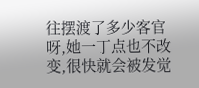往摆渡了多少客官呀,她一丁点也不改变,很快就会被发觉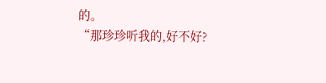的。
“那珍珍听我的,好不好?